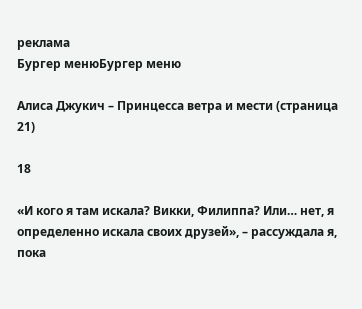реклама
Бургер менюБургер меню

Алиса Джукич – Принцесса ветра и мести (страница 21)

18

«И кого я там искала? Викки, Филиппа? Или… нет, я определенно искала своих друзей», – рассуждала я, пока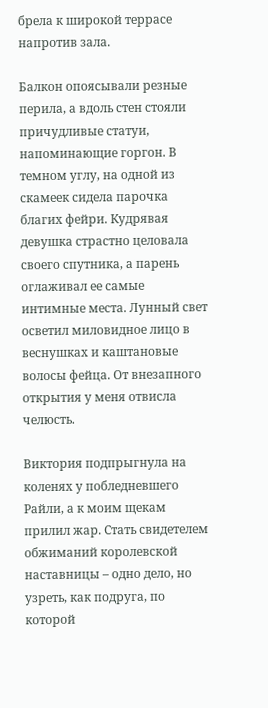брела к широкой террасе напротив зала.

Балкон опоясывали резные перила, а вдоль стен стояли причудливые статуи, напоминающие горгон. В темном углу, на одной из скамеек сидела парочка благих фейри. Кудрявая девушка страстно целовала своего спутника, а парень оглаживал ее самые интимные места. Лунный свет осветил миловидное лицо в веснушках и каштановые волосы фейца. От внезапного открытия у меня отвисла челюсть.

Виктория подпрыгнула на коленях у побледневшего Райли, а к моим щекам прилил жар. Стать свидетелем обжиманий королевской наставницы – одно дело, но узреть, как подруга, по которой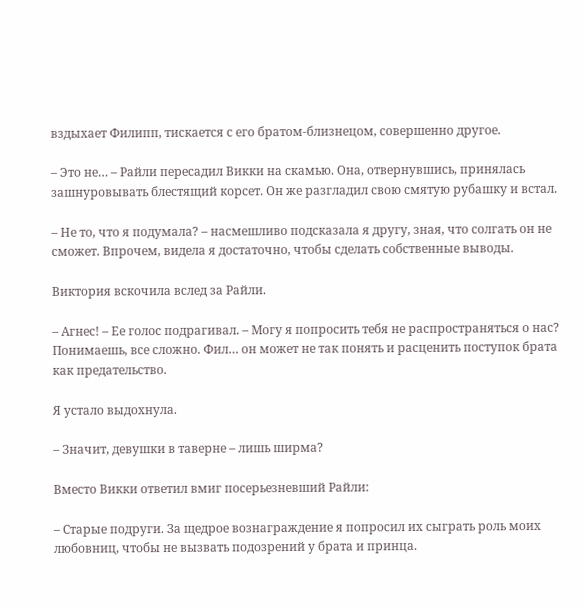вздыхает Филипп, тискается с его братом-близнецом, совершенно другое.

– Это не… – Райли пересадил Викки на скамью. Она, отвернувшись, принялась зашнуровывать блестящий корсет. Он же разгладил свою смятую рубашку и встал.

– Не то, что я подумала? – насмешливо подсказала я другу, зная, что солгать он не сможет. Впрочем, видела я достаточно, чтобы сделать собственные выводы.

Виктория вскочила вслед за Райли.

– Агнес! – Ее голос подрагивал. – Могу я попросить тебя не распространяться о нас? Понимаешь, все сложно. Фил… он может не так понять и расценить поступок брата как предательство.

Я устало выдохнула.

– Значит, девушки в таверне – лишь ширма?

Вместо Викки ответил вмиг посерьезневший Райли:

– Старые подруги. За щедрое вознаграждение я попросил их сыграть роль моих любовниц, чтобы не вызвать подозрений у брата и принца.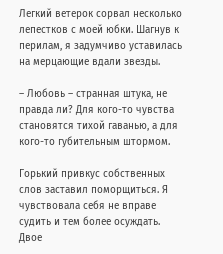Легкий ветерок сорвал несколько лепестков с моей юбки. Шагнув к перилам, я задумчиво уставилась на мерцающие вдали звезды.

– Любовь – странная штука, не правда ли? Для кого-то чувства становятся тихой гаванью, а для кого-то губительным штормом.

Горький привкус собственных слов заставил поморщиться. Я чувствовала себя не вправе судить и тем более осуждать. Двое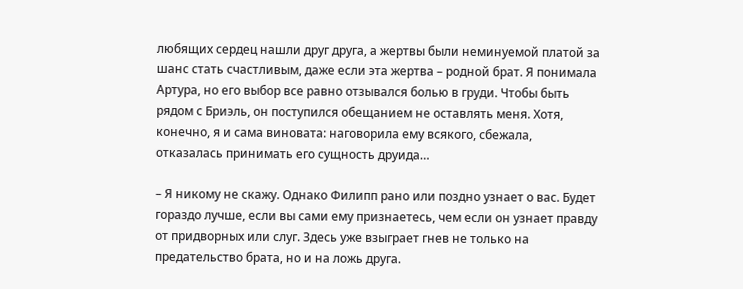любящих сердец нашли друг друга, а жертвы были неминуемой платой за шанс стать счастливым, даже если эта жертва – родной брат. Я понимала Артура, но его выбор все равно отзывался болью в груди. Чтобы быть рядом с Бриэль, он поступился обещанием не оставлять меня. Хотя, конечно, я и сама виновата: наговорила ему всякого, сбежала, отказалась принимать его сущность друида…

– Я никому не скажу. Однако Филипп рано или поздно узнает о вас. Будет гораздо лучше, если вы сами ему признаетесь, чем если он узнает правду от придворных или слуг. Здесь уже взыграет гнев не только на предательство брата, но и на ложь друга.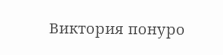Виктория понуро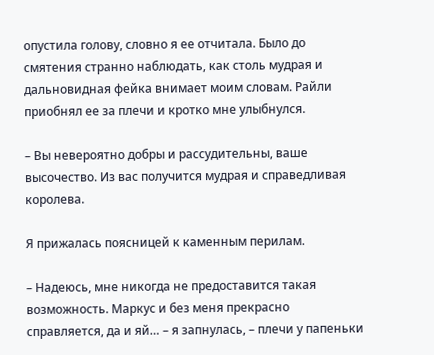опустила голову, словно я ее отчитала. Было до смятения странно наблюдать, как столь мудрая и дальновидная фейка внимает моим словам. Райли приобнял ее за плечи и кротко мне улыбнулся.

– Вы невероятно добры и рассудительны, ваше высочество. Из вас получится мудрая и справедливая королева.

Я прижалась поясницей к каменным перилам.

– Надеюсь, мне никогда не предоставится такая возможность. Маркус и без меня прекрасно справляется, да и яй… – я запнулась, – плечи у папеньки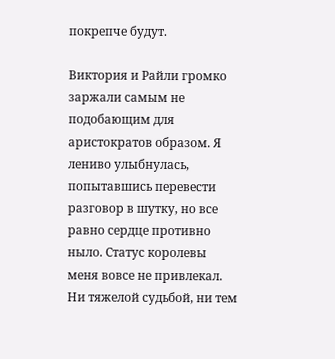покрепче будут.

Виктория и Райли громко заржали самым не подобающим для аристократов образом. Я лениво улыбнулась, попытавшись перевести разговор в шутку, но все равно сердце противно ныло. Статус королевы меня вовсе не привлекал. Ни тяжелой судьбой, ни тем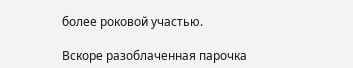более роковой участью.

Вскоре разоблаченная парочка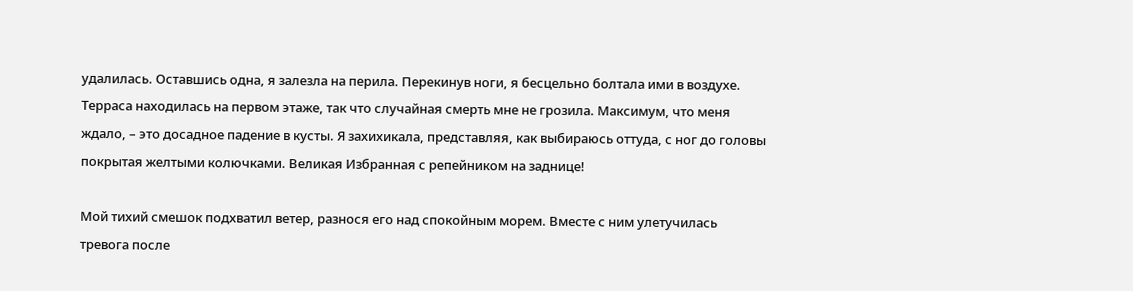удалилась. Оставшись одна, я залезла на перила. Перекинув ноги, я бесцельно болтала ими в воздухе. Терраса находилась на первом этаже, так что случайная смерть мне не грозила. Максимум, что меня ждало, – это досадное падение в кусты. Я захихикала, представляя, как выбираюсь оттуда, с ног до головы покрытая желтыми колючками. Великая Избранная с репейником на заднице!

Мой тихий смешок подхватил ветер, разнося его над спокойным морем. Вместе с ним улетучилась тревога после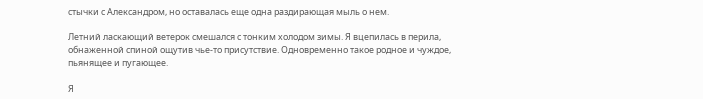стычки с Александром, но оставалась еще одна раздирающая мыль о нем.

Летний ласкающий ветерок смешался с тонким холодом зимы. Я вцепилась в перила, обнаженной спиной ощутив чье-то присутствие. Одновременно такое родное и чуждое, пьянящее и пугающее.

Я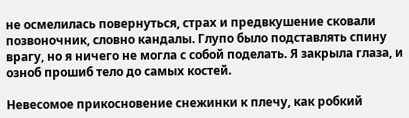не осмелилась повернуться, страх и предвкушение сковали позвоночник, словно кандалы. Глупо было подставлять спину врагу, но я ничего не могла с собой поделать. Я закрыла глаза, и озноб прошиб тело до самых костей.

Невесомое прикосновение снежинки к плечу, как робкий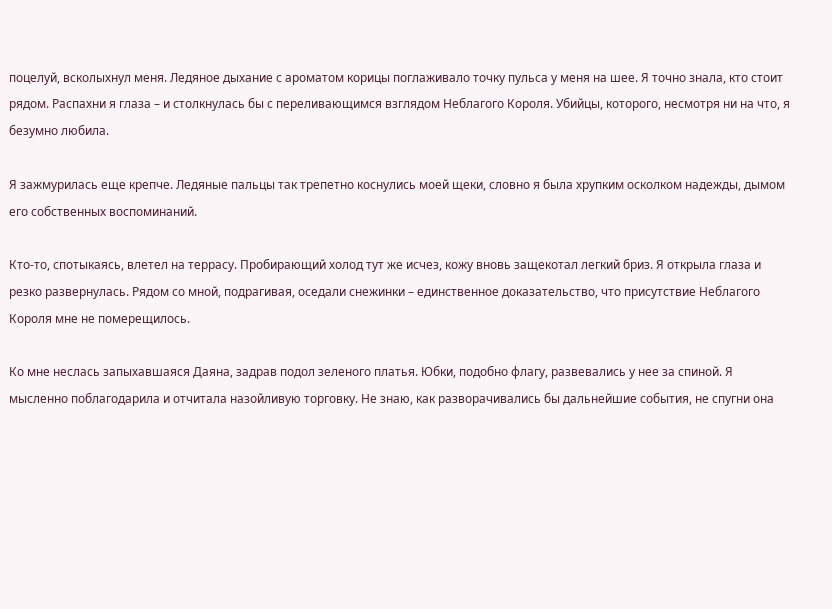поцелуй, всколыхнул меня. Ледяное дыхание с ароматом корицы поглаживало точку пульса у меня на шее. Я точно знала, кто стоит рядом. Распахни я глаза – и столкнулась бы с переливающимся взглядом Неблагого Короля. Убийцы, которого, несмотря ни на что, я безумно любила.

Я зажмурилась еще крепче. Ледяные пальцы так трепетно коснулись моей щеки, словно я была хрупким осколком надежды, дымом его собственных воспоминаний.

Кто-то, спотыкаясь, влетел на террасу. Пробирающий холод тут же исчез, кожу вновь защекотал легкий бриз. Я открыла глаза и резко развернулась. Рядом со мной, подрагивая, оседали снежинки – единственное доказательство, что присутствие Неблагого Короля мне не померещилось.

Ко мне неслась запыхавшаяся Даяна, задрав подол зеленого платья. Юбки, подобно флагу, развевались у нее за спиной. Я мысленно поблагодарила и отчитала назойливую торговку. Не знаю, как разворачивались бы дальнейшие события, не спугни она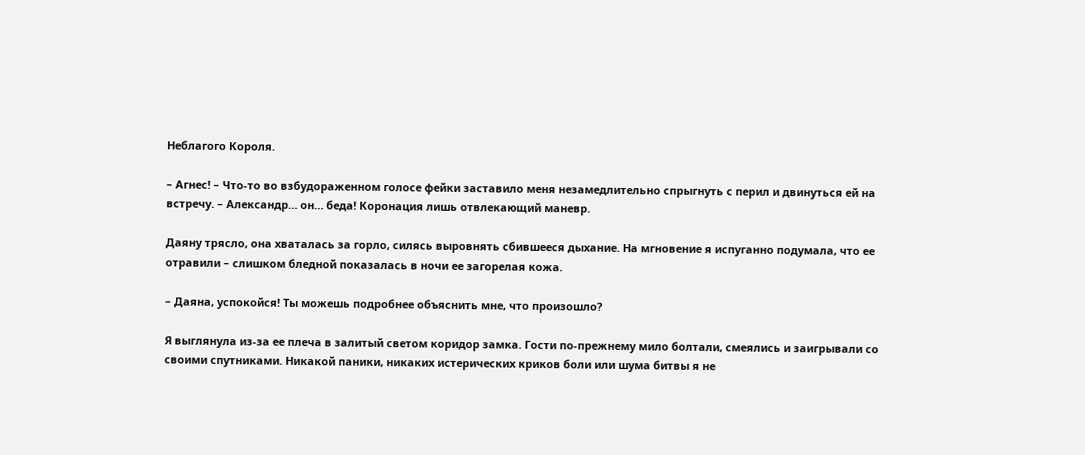Неблагого Короля.

– Агнес! – Что-то во взбудораженном голосе фейки заставило меня незамедлительно спрыгнуть с перил и двинуться ей на встречу. – Александр… он… беда! Коронация лишь отвлекающий маневр.

Даяну трясло, она хваталась за горло, силясь выровнять сбившееся дыхание. На мгновение я испуганно подумала, что ее отравили – слишком бледной показалась в ночи ее загорелая кожа.

– Даяна, успокойся! Ты можешь подробнее объяснить мне, что произошло?

Я выглянула из-за ее плеча в залитый светом коридор замка. Гости по-прежнему мило болтали, смеялись и заигрывали со своими спутниками. Никакой паники, никаких истерических криков боли или шума битвы я не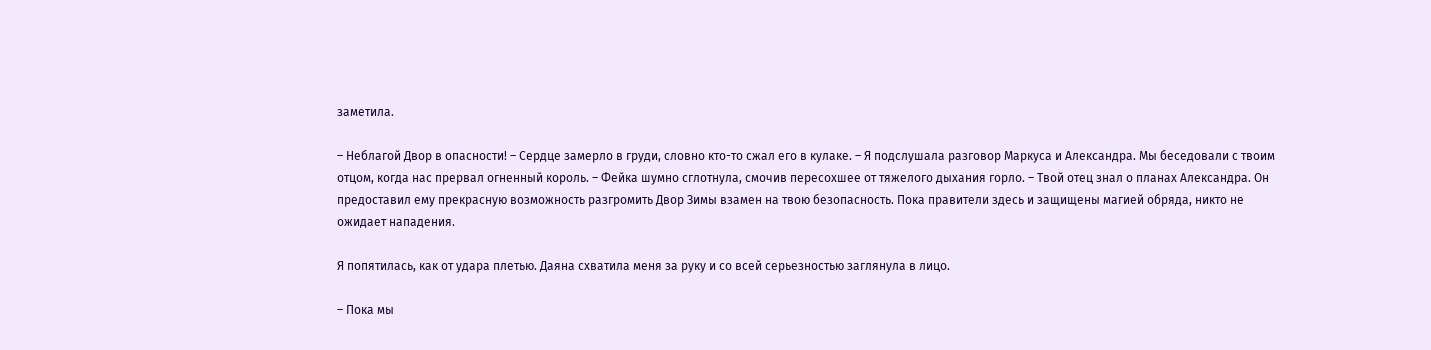заметила.

– Неблагой Двор в опасности! – Сердце замерло в груди, словно кто-то сжал его в кулаке. – Я подслушала разговор Маркуса и Александра. Мы беседовали с твоим отцом, когда нас прервал огненный король. – Фейка шумно сглотнула, смочив пересохшее от тяжелого дыхания горло. – Твой отец знал о планах Александра. Он предоставил ему прекрасную возможность разгромить Двор Зимы взамен на твою безопасность. Пока правители здесь и защищены магией обряда, никто не ожидает нападения.

Я попятилась, как от удара плетью. Даяна схватила меня за руку и со всей серьезностью заглянула в лицо.

– Пока мы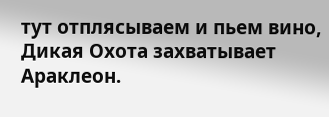тут отплясываем и пьем вино, Дикая Охота захватывает Араклеон.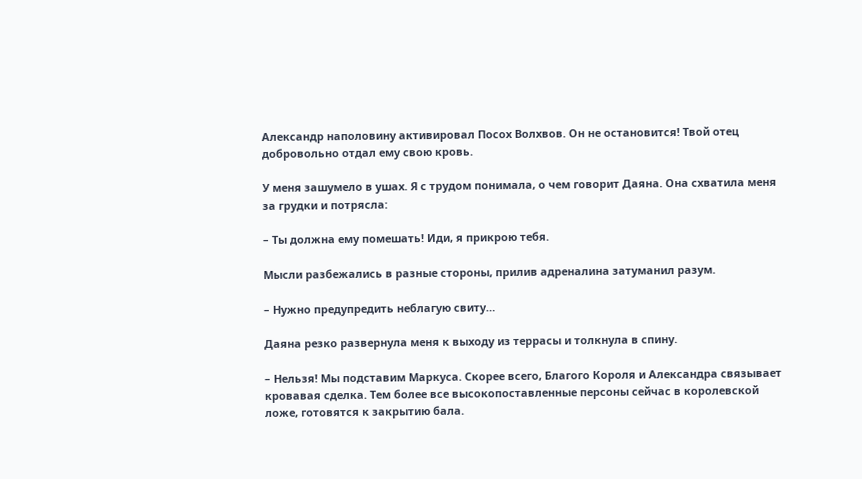Александр наполовину активировал Посох Волхвов. Он не остановится! Твой отец добровольно отдал ему свою кровь.

У меня зашумело в ушах. Я с трудом понимала, о чем говорит Даяна. Она схватила меня за грудки и потрясла:

– Ты должна ему помешать! Иди, я прикрою тебя.

Мысли разбежались в разные стороны, прилив адреналина затуманил разум.

– Нужно предупредить неблагую свиту…

Даяна резко развернула меня к выходу из террасы и толкнула в спину.

– Нельзя! Мы подставим Маркуса. Скорее всего, Благого Короля и Александра связывает кровавая сделка. Тем более все высокопоставленные персоны сейчас в королевской ложе, готовятся к закрытию бала.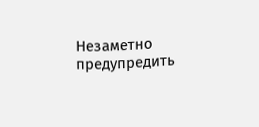Незаметно предупредить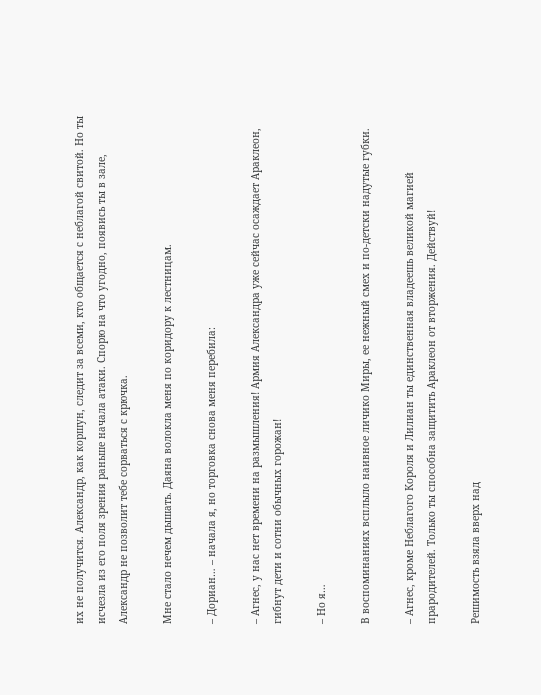их не получится. Александр, как коршун, следит за всеми, кто общается с неблагой свитой. Но ты исчезла из его поля зрения раньше начала атаки. Спорю на что угодно, появись ты в зале, Александр не позволит тебе сорваться с крючка.

Мне стало нечем дышать. Даяна волокла меня по коридору к лестницам.

– Дориан… – начала я, но торговка снова меня перебила:

– Агнес, у нас нет времени на размышления! Армия Александра уже сейчас осаждает Араклеон, гибнут дети и сотни обычных горожан!

– Но я…

В воспоминаниях всплыло наивное личико Миры, ее нежный смех и по-детски надутые губки.

– Агнес, кроме Неблагого Короля и Лилиан ты единственная владеешь великой магией прародителей. Только ты способна защитить Араклеон от вторжения. Действуй!

Решимость взяла вверх над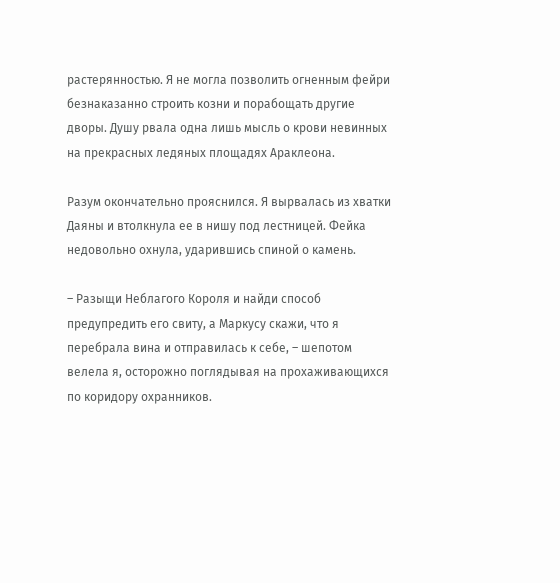растерянностью. Я не могла позволить огненным фейри безнаказанно строить козни и порабощать другие дворы. Душу рвала одна лишь мысль о крови невинных на прекрасных ледяных площадях Араклеона.

Разум окончательно прояснился. Я вырвалась из хватки Даяны и втолкнула ее в нишу под лестницей. Фейка недовольно охнула, ударившись спиной о камень.

– Разыщи Неблагого Короля и найди способ предупредить его свиту, а Маркусу скажи, что я перебрала вина и отправилась к себе, – шепотом велела я, осторожно поглядывая на прохаживающихся по коридору охранников.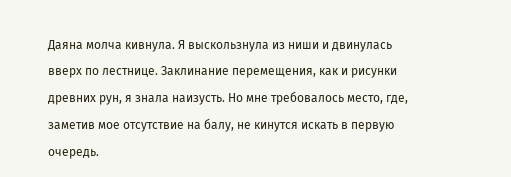Даяна молча кивнула. Я выскользнула из ниши и двинулась вверх по лестнице. Заклинание перемещения, как и рисунки древних рун, я знала наизусть. Но мне требовалось место, где, заметив мое отсутствие на балу, не кинутся искать в первую очередь.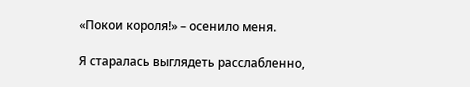«Покои короля!» – осенило меня.

Я старалась выглядеть расслабленно,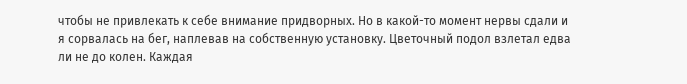чтобы не привлекать к себе внимание придворных. Но в какой-то момент нервы сдали и я сорвалась на бег, наплевав на собственную установку. Цветочный подол взлетал едва ли не до колен. Каждая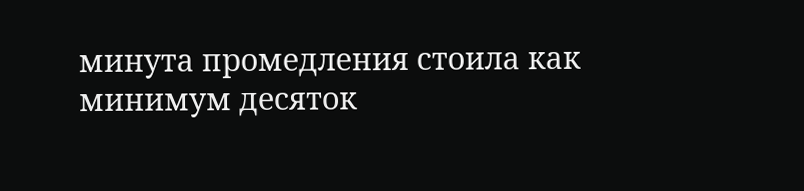минута промедления стоила как минимум десяток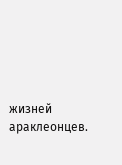жизней араклеонцев.